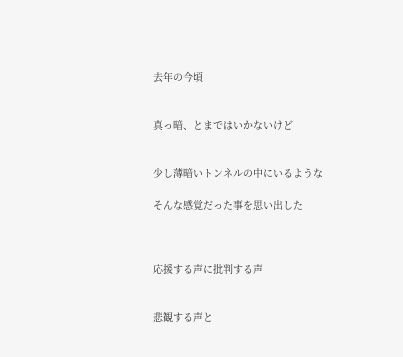去年の今頃


真っ暗、とまではいかないけど


少し薄暗いトンネルの中にいるような

そんな感覚だった事を思い出した



応援する声に批判する声


悲観する声と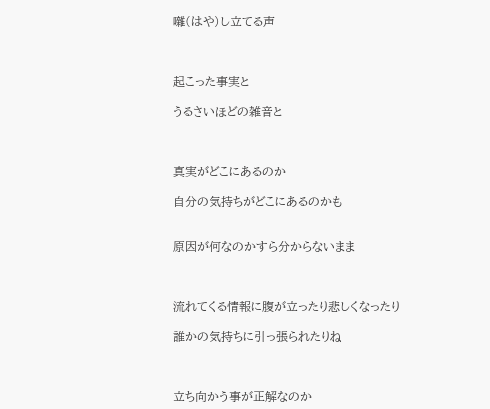囃(はや)し立てる声



起こった事実と

うるさいほどの雑音と



真実がどこにあるのか

自分の気持ちがどこにあるのかも


原因が何なのかすら分からないまま



流れてくる情報に腹が立ったり悲しくなったり

誰かの気持ちに引っ張られたりね



立ち向かう事が正解なのか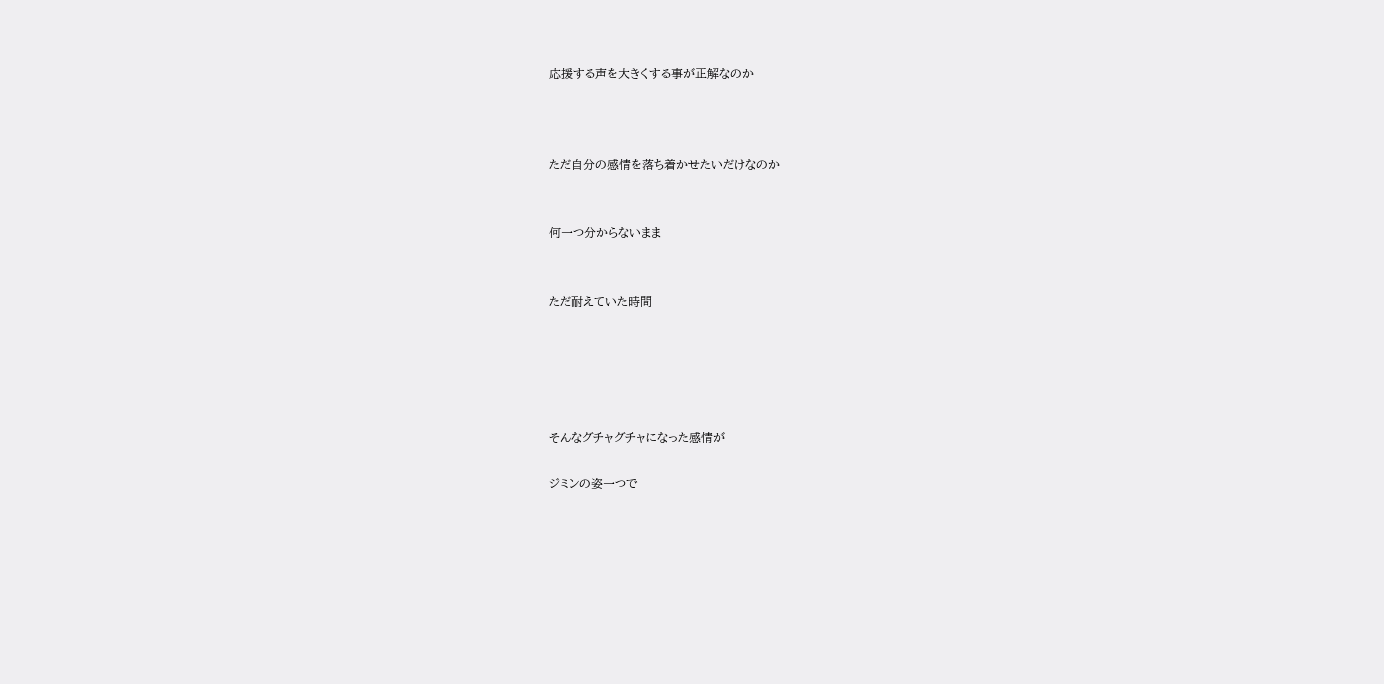応援する声を大きくする事が正解なのか



ただ自分の感情を落ち着かせたいだけなのか


何一つ分からないまま


ただ耐えていた時間





そんなグチャグチャになった感情が

ジミンの姿一つで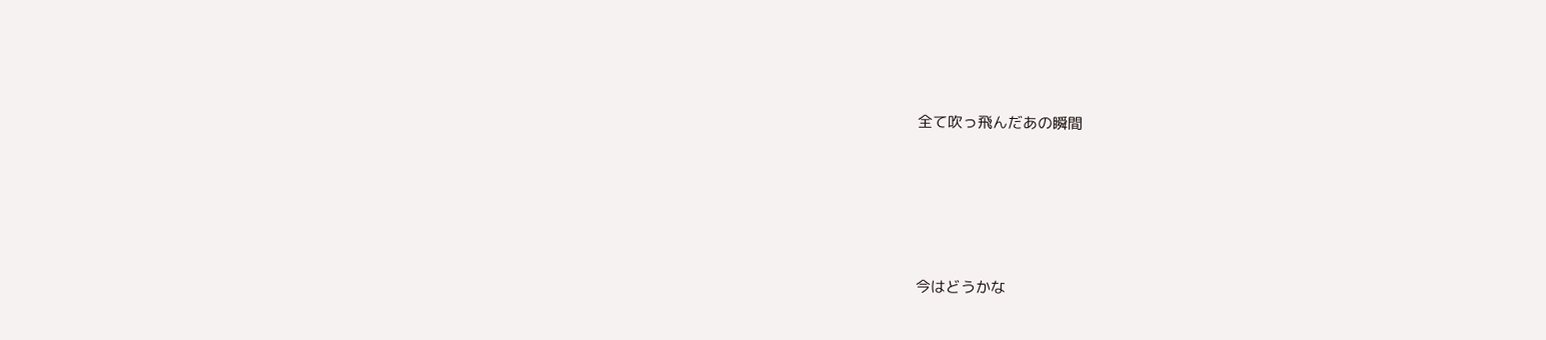全て吹っ飛んだあの瞬間





今はどうかな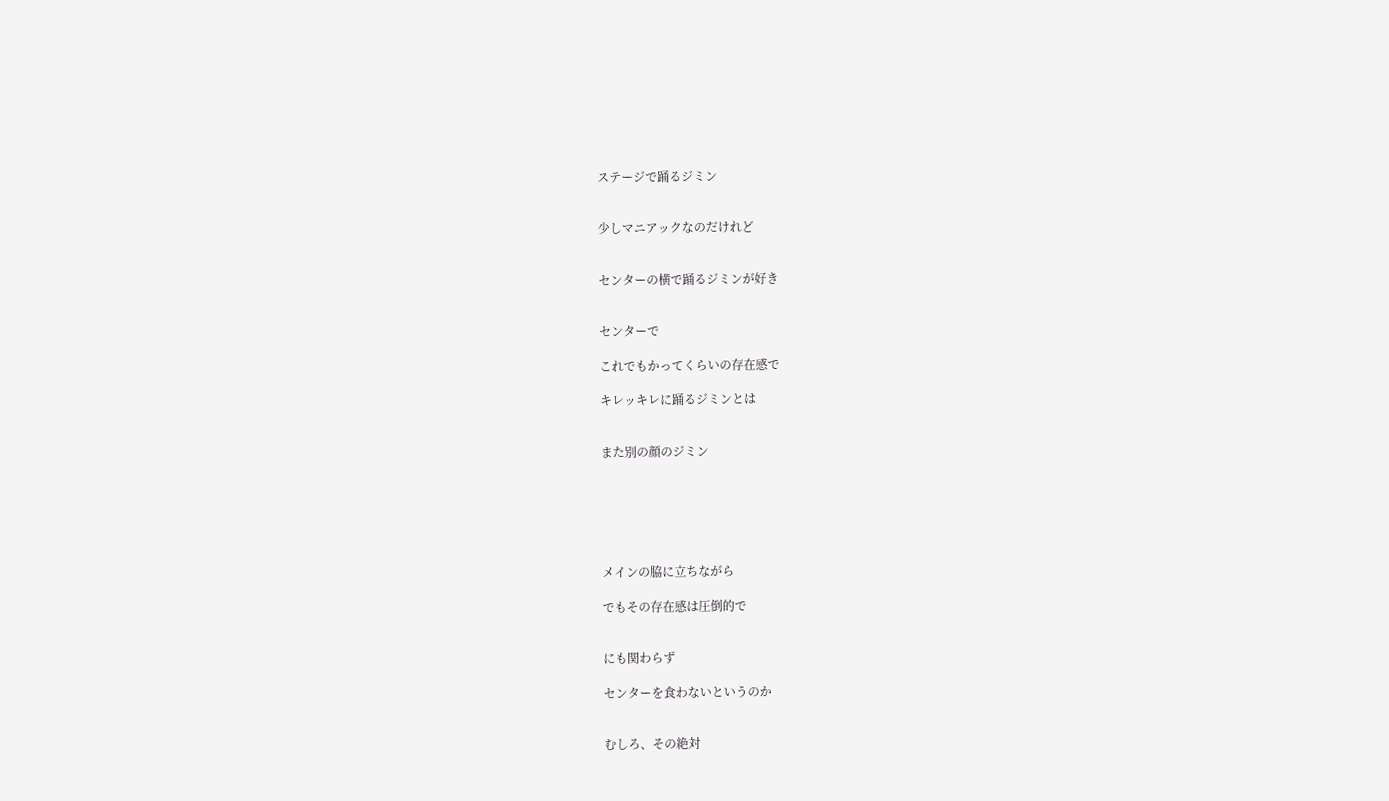ステージで踊るジミン


少しマニアックなのだけれど


センターの横で踊るジミンが好き


センターで

これでもかってくらいの存在感で

キレッキレに踊るジミンとは


また別の顔のジミン






メインの脇に立ちながら

でもその存在感は圧倒的で


にも関わらず

センターを食わないというのか


むしろ、その絶対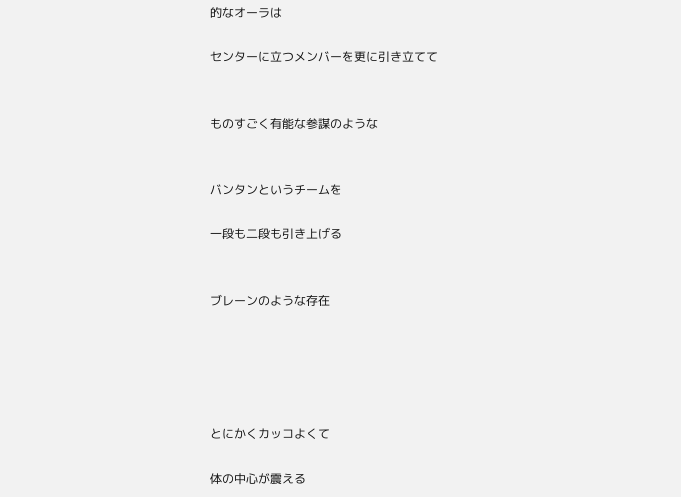的なオーラは

センターに立つメンバーを更に引き立てて


ものすごく有能な参謀のような


バンタンというチームを

一段も二段も引き上げる


ブレーンのような存在





とにかくカッコよくて

体の中心が震える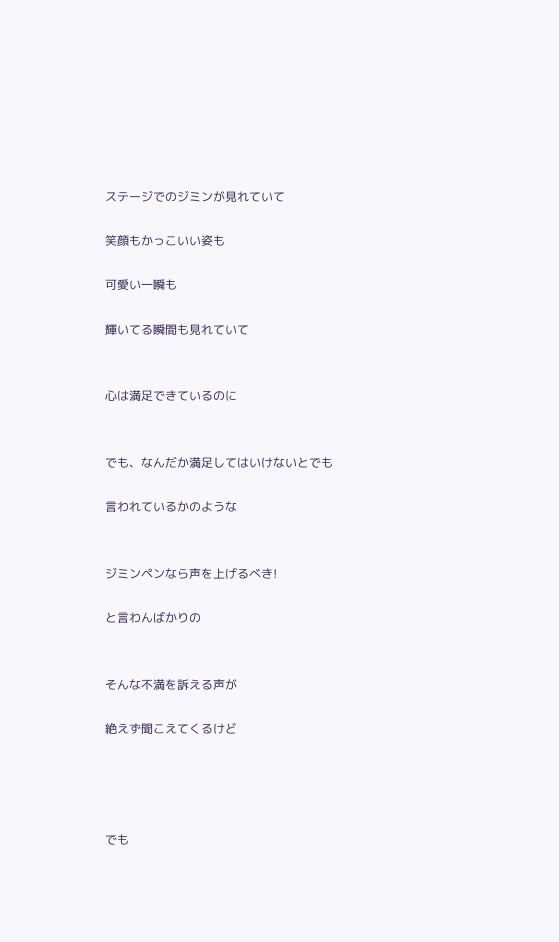ステージでのジミンが見れていて

笑顔もかっこいい姿も

可愛い一瞬も

輝いてる瞬間も見れていて


心は満足できているのに


でも、なんだか満足してはいけないとでも

言われているかのような


ジミンペンなら声を上げるべき!

と言わんばかりの


そんな不満を訴える声が

絶えず聞こえてくるけど




でも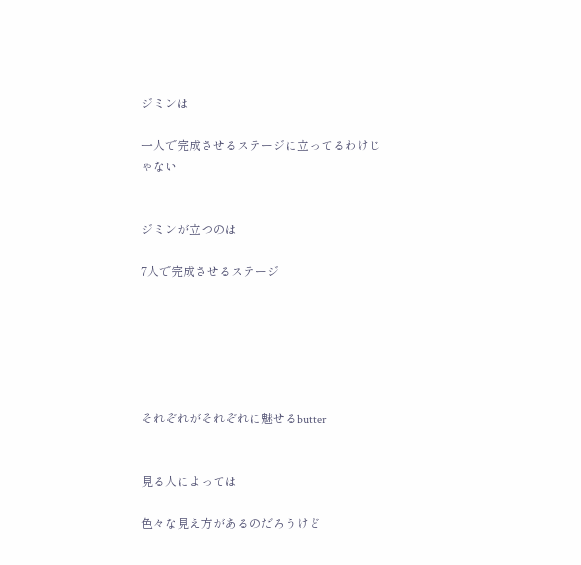ジミンは

一人で完成させるステージに立ってるわけじゃない


ジミンが立つのは

7人で完成させるステージ






それぞれがそれぞれに魅せるbutter


見る人によっては

色々な見え方があるのだろうけど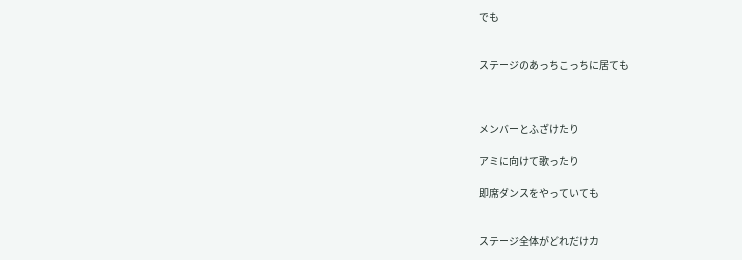でも


ステージのあっちこっちに居ても



メンバーとふざけたり

アミに向けて歌ったり

即席ダンスをやっていても


ステージ全体がどれだけカ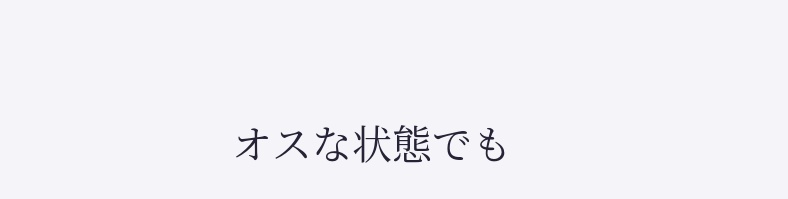オスな状態でも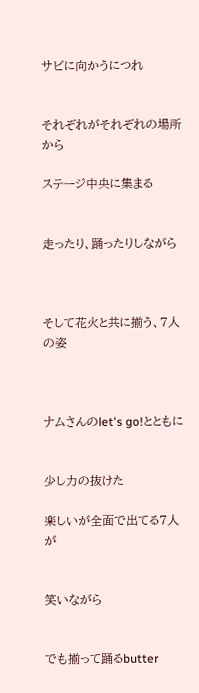サビに向かうにつれ


それぞれがそれぞれの場所から

ステージ中央に集まる


走ったり、踊ったりしながら



そして花火と共に揃う、7人の姿



ナムさんのlet's go!とともに


少し力の抜けた

楽しいが全面で出てる7人が


笑いながら


でも揃って踊るbutter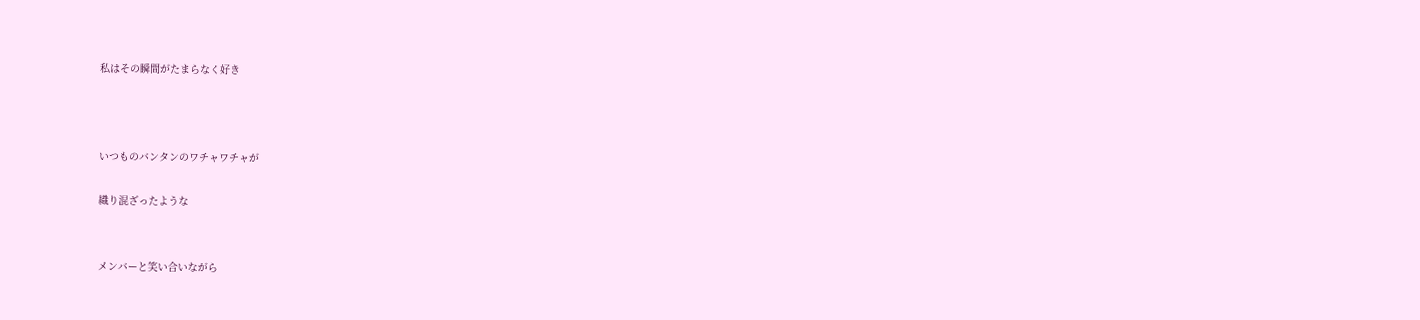私はその瞬間がたまらなく好き



いつものバンタンのワチャワチャが

織り混ざったような


メンバーと笑い合いながら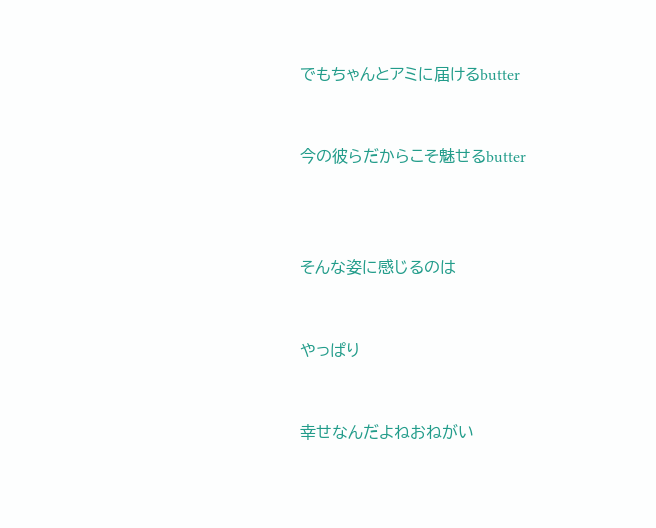でもちゃんとアミに届けるbutter


今の彼らだからこそ魅せるbutter



そんな姿に感じるのは


やっぱり


幸せなんだよねおねがい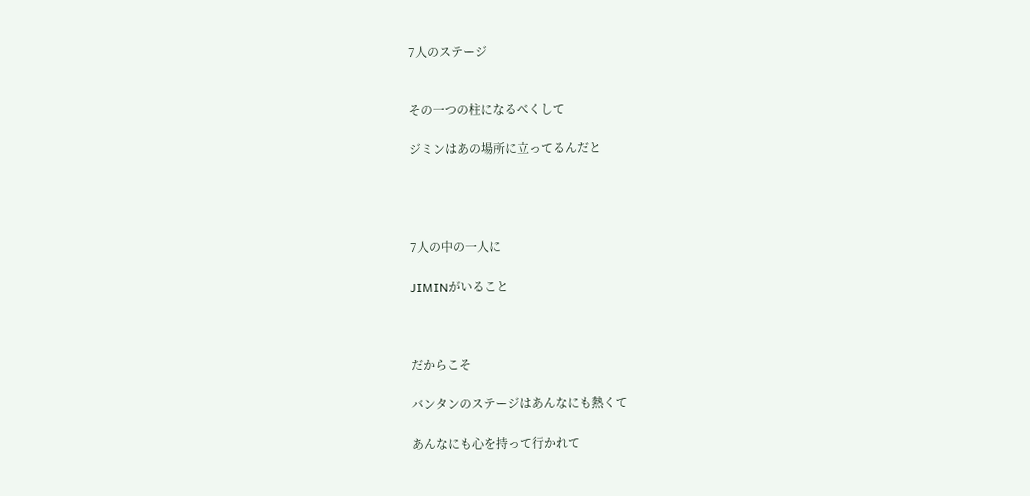7人のステージ


その一つの柱になるべくして

ジミンはあの場所に立ってるんだと




7人の中の一人に

JIMINがいること



だからこそ

バンタンのステージはあんなにも熱くて

あんなにも心を持って行かれて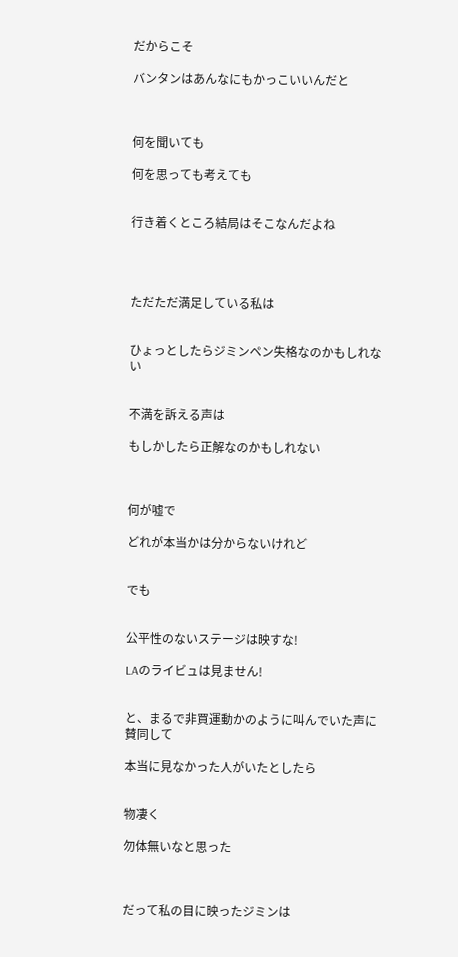だからこそ

バンタンはあんなにもかっこいいんだと



何を聞いても

何を思っても考えても


行き着くところ結局はそこなんだよね




ただただ満足している私は


ひょっとしたらジミンペン失格なのかもしれない


不満を訴える声は

もしかしたら正解なのかもしれない



何が嘘で

どれが本当かは分からないけれど


でも


公平性のないステージは映すな!

LAのライビュは見ません!


と、まるで非買運動かのように叫んでいた声に賛同して

本当に見なかった人がいたとしたら


物凄く

勿体無いなと思った



だって私の目に映ったジミンは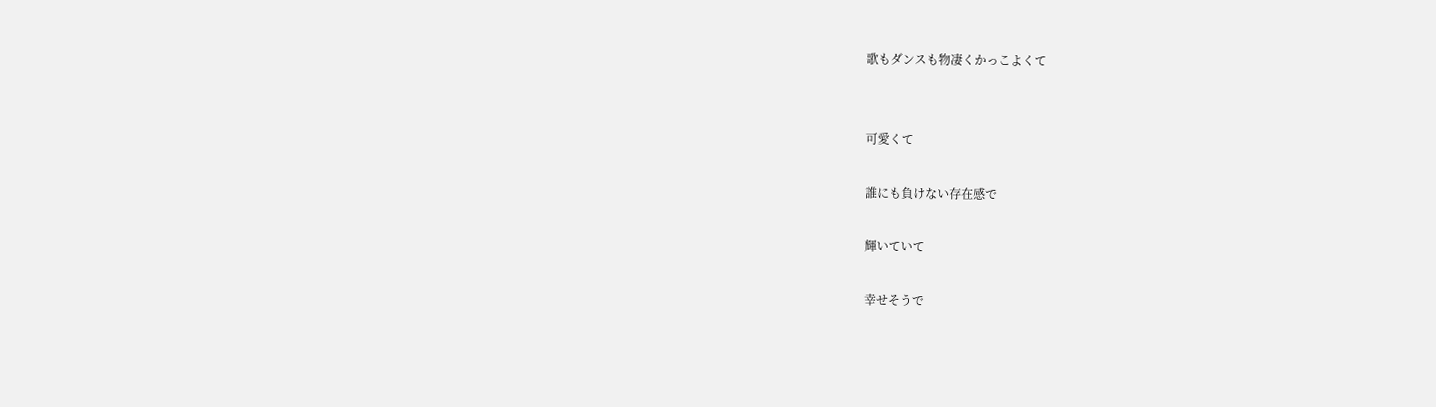歌もダンスも物凄くかっこよくて


可愛くて

誰にも負けない存在感で

輝いていて

幸せそうで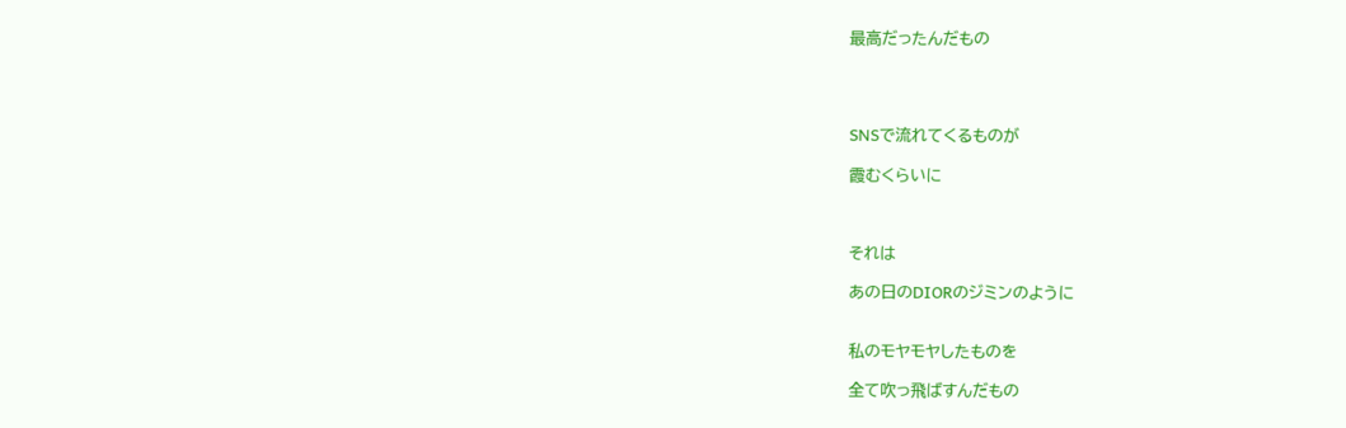最高だったんだもの




SNSで流れてくるものが

霞むくらいに



それは

あの日のDIORのジミンのように


私のモヤモヤしたものを

全て吹っ飛ばすんだもの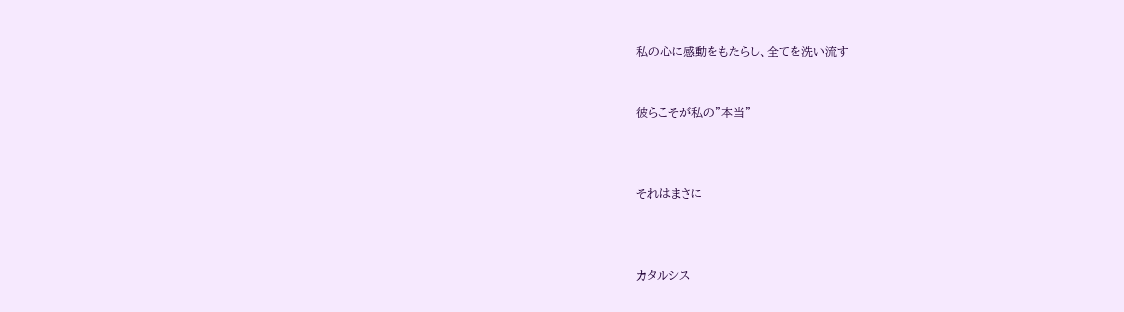私の心に感動をもたらし、全てを洗い流す


彼らこそが私の"本当"



それはまさに



カタルシス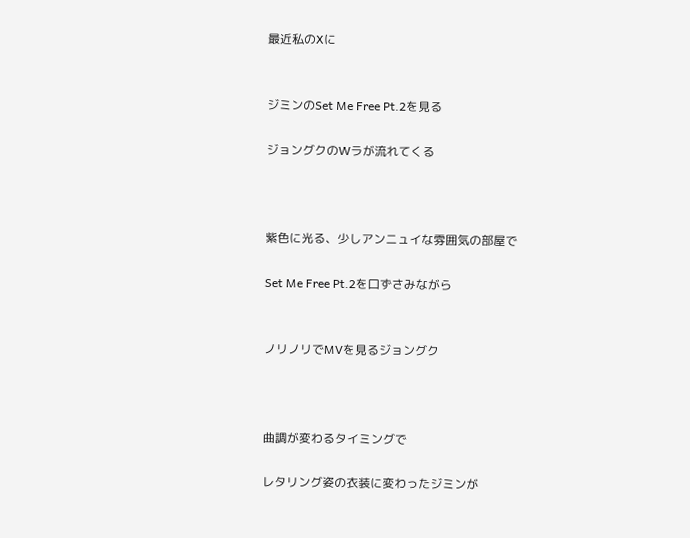最近私のXに


ジミンのSet Me Free Pt.2を見る

ジョングクのWラが流れてくる



紫色に光る、少しアンニュイな雰囲気の部屋で

Set Me Free Pt.2を口ずさみながら


ノリノリでMVを見るジョングク



曲調が変わるタイミングで

レタリング姿の衣装に変わったジミンが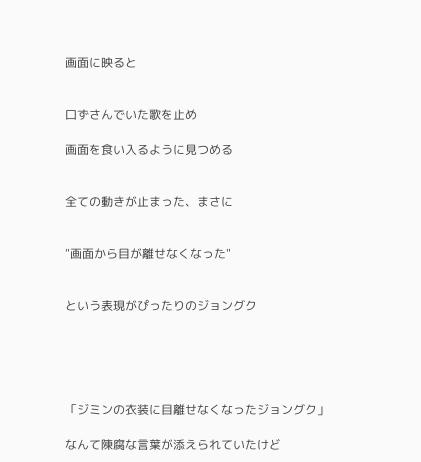画面に映ると


口ずさんでいた歌を止め

画面を食い入るように見つめる


全ての動きが止まった、まさに


"画面から目が離せなくなった"


という表現がぴったりのジョングク





「ジミンの衣装に目離せなくなったジョングク」

なんて陳腐な言葉が添えられていたけど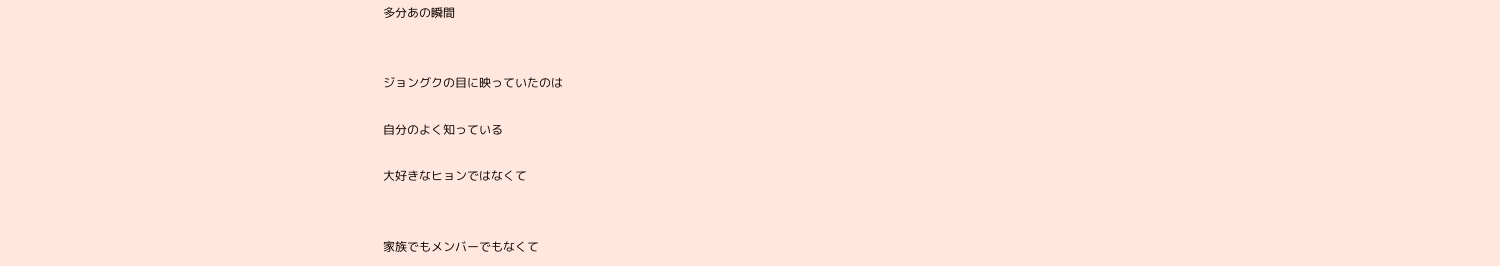多分あの瞬間


ジョングクの目に映っていたのは

自分のよく知っている

大好きなヒョンではなくて


家族でもメンバーでもなくて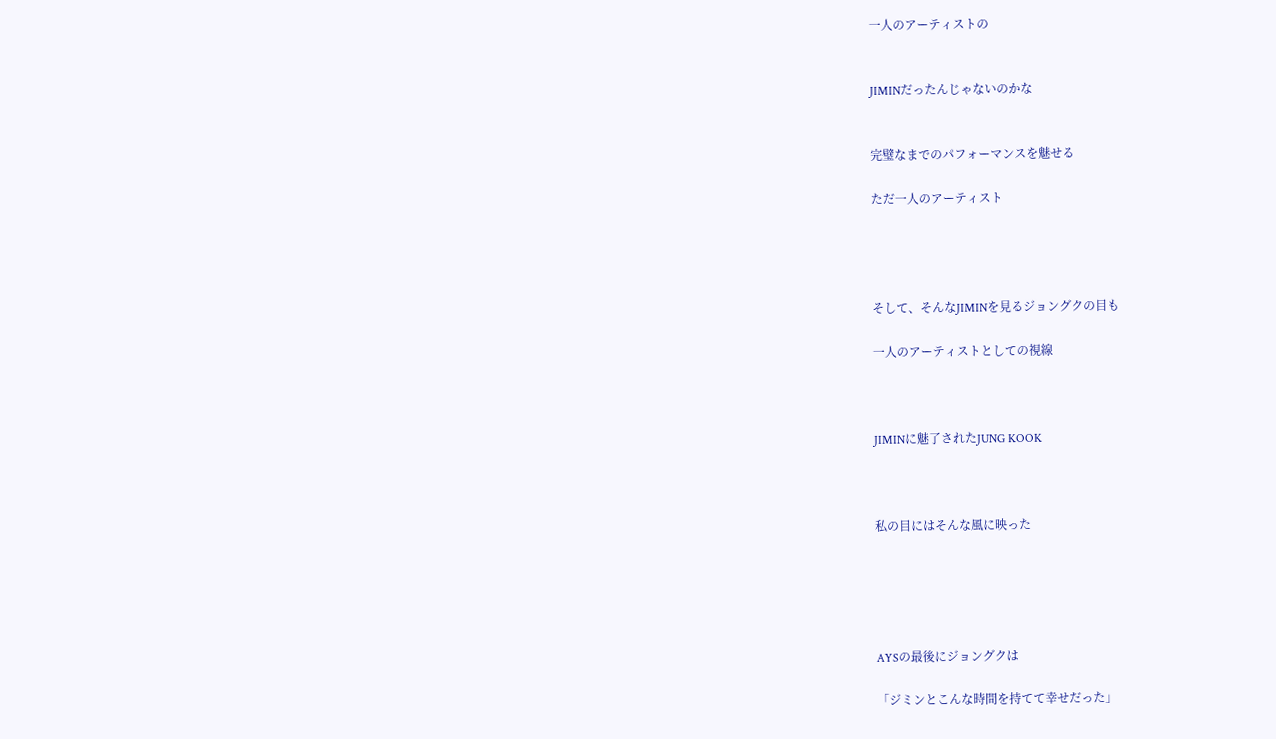一人のアーティストの


JIMINだったんじゃないのかな


完璧なまでのパフォーマンスを魅せる

ただ一人のアーティスト




そして、そんなJIMINを見るジョングクの目も

一人のアーティストとしての視線



JIMINに魅了されたJUNG KOOK



私の目にはそんな風に映った





AYSの最後にジョングクは

「ジミンとこんな時間を持てて幸せだった」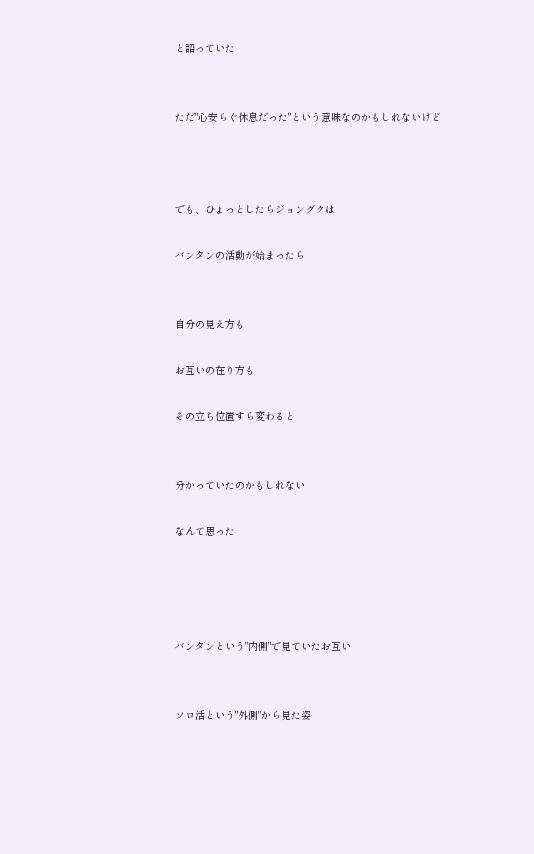と語っていた


ただ"心安らぐ休息だった"という意味なのかもしれないけど



でも、ひょっとしたらジョングクは

バンタンの活動が始まったら


自分の見え方も

お互いの在り方も

その立ち位置すら変わると


分かっていたのかもしれない

なんて思った




バンタンという"内側"で見ていたお互い


ソロ活という"外側"から見た姿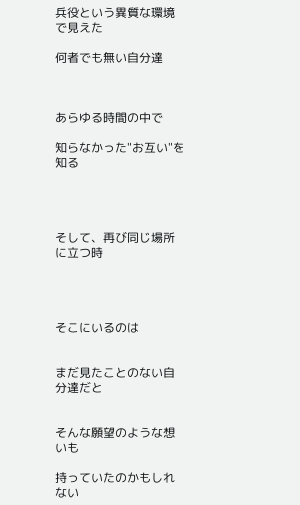兵役という異質な環境で見えた

何者でも無い自分達



あらゆる時間の中で

知らなかった"お互い"を知る




そして、再び同じ場所に立つ時




そこにいるのは


まだ見たことのない自分達だと


そんな願望のような想いも

持っていたのかもしれない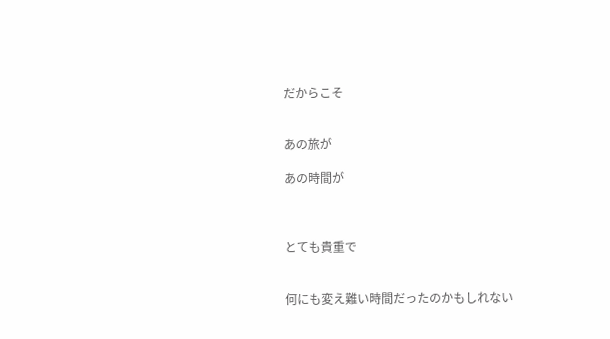だからこそ


あの旅が

あの時間が



とても貴重で


何にも変え難い時間だったのかもしれない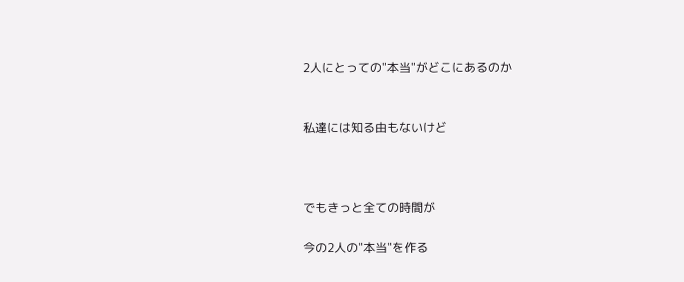2人にとっての"本当"がどこにあるのか


私達には知る由もないけど



でもきっと全ての時間が

今の2人の"本当"を作る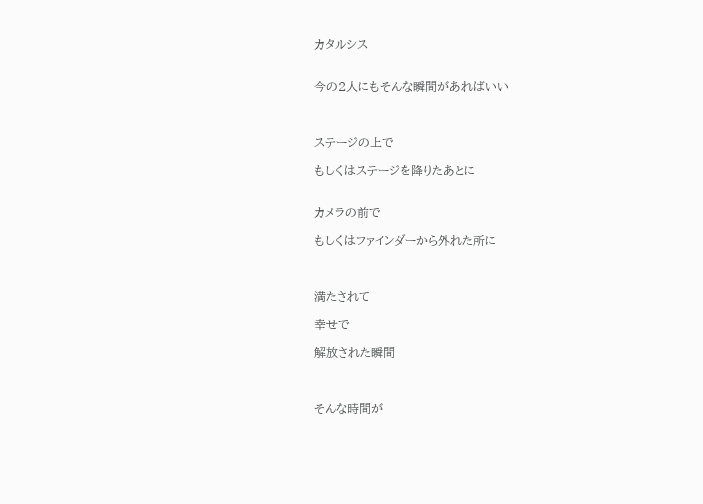カタルシス


今の2人にもそんな瞬間があればいい



ステージの上で

もしくはステージを降りたあとに


カメラの前で

もしくはファインダーから外れた所に



満たされて

幸せで

解放された瞬間



そんな時間が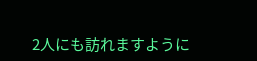2人にも訪れますように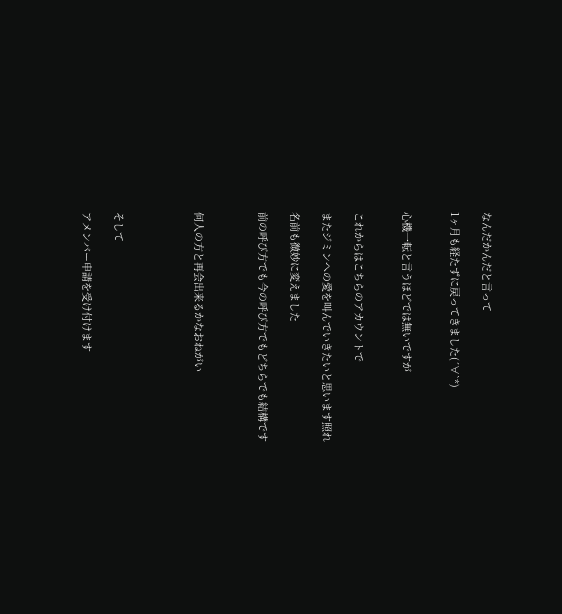なんだかんだと言って

1ヶ月も経たずに戻ってきました(´∀`*)


心機一転と言うほどでは無いですが


これからはこちらのアカウントで

またジミンへの愛を叫んでいきたいと思います照れ

名前も微妙に変えました

前の呼び方でも今の呼び方でもどちらでも結構です



何人の方と再会出来るかなおねがい




そして

アメンバー申請を受け付けます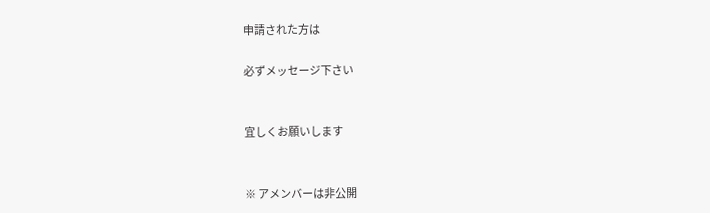申請された方は

必ずメッセージ下さい


宜しくお願いします


※ アメンバーは非公開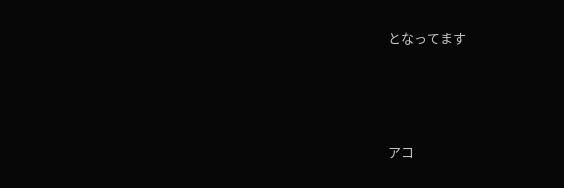となってます




アコ